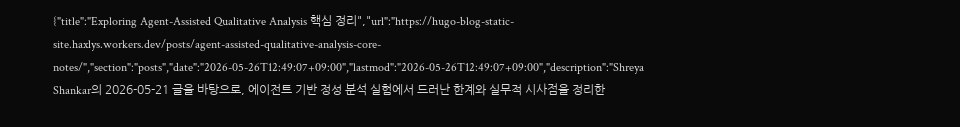{"title":"Exploring Agent-Assisted Qualitative Analysis 핵심 정리","url":"https://hugo-blog-static-site.haxlys.workers.dev/posts/agent-assisted-qualitative-analysis-core-notes/","section":"posts","date":"2026-05-26T12:49:07+09:00","lastmod":"2026-05-26T12:49:07+09:00","description":"Shreya Shankar의 2026-05-21 글을 바탕으로, 에이전트 기반 정성 분석 실험에서 드러난 한계와 실무적 시사점을 정리한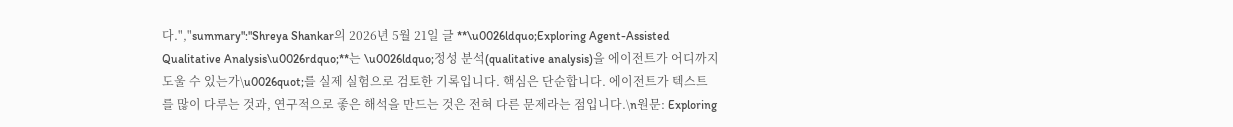다.","summary":"Shreya Shankar의 2026년 5월 21일 글 **\u0026ldquo;Exploring Agent-Assisted Qualitative Analysis\u0026rdquo;**는 \u0026ldquo;정성 분석(qualitative analysis)을 에이전트가 어디까지 도울 수 있는가\u0026quot;를 실제 실험으로 검토한 기록입니다. 핵심은 단순합니다. 에이전트가 텍스트를 많이 다루는 것과, 연구적으로 좋은 해석을 만드는 것은 전혀 다른 문제라는 점입니다.\n원문: Exploring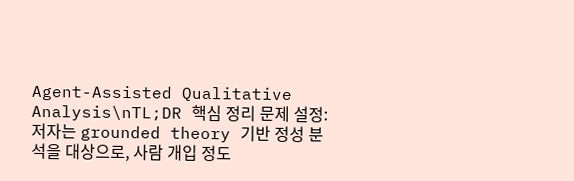Agent-Assisted Qualitative Analysis\nTL;DR 핵심 정리 문제 설정: 저자는 grounded theory 기반 정성 분석을 대상으로, 사람 개입 정도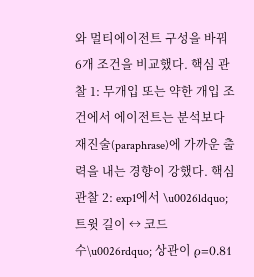와 멀티에이전트 구성을 바꿔 6개 조건을 비교했다. 핵심 관찰 1: 무개입 또는 약한 개입 조건에서 에이전트는 분석보다 재진술(paraphrase)에 가까운 출력을 내는 경향이 강했다. 핵심 관찰 2: exp1에서 \u0026ldquo;트윗 길이 ↔ 코드 수\u0026rdquo; 상관이 ρ=0.81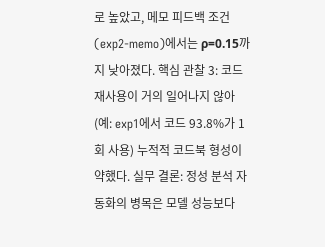로 높았고, 메모 피드백 조건(exp2-memo)에서는 ρ=0.15까지 낮아졌다. 핵심 관찰 3: 코드 재사용이 거의 일어나지 않아(예: exp1에서 코드 93.8%가 1회 사용) 누적적 코드북 형성이 약했다. 실무 결론: 정성 분석 자동화의 병목은 모델 성능보다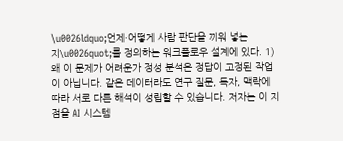\u0026ldquo;언제·어떻게 사람 판단을 끼워 넣는지\u0026quot;를 정의하는 워크플로우 설계에 있다. 1) 왜 이 문제가 어려운가 정성 분석은 정답이 고정된 작업이 아닙니다. 같은 데이터라도 연구 질문, 독자, 맥락에 따라 서로 다른 해석이 성립할 수 있습니다. 저자는 이 지점을 AI 시스템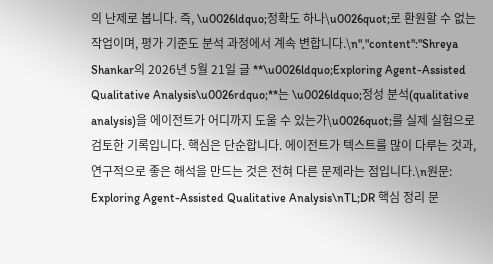의 난제로 봅니다. 즉, \u0026ldquo;정확도 하나\u0026quot;로 환원할 수 없는 작업이며, 평가 기준도 분석 과정에서 계속 변합니다.\n","content":"Shreya Shankar의 2026년 5월 21일 글 **\u0026ldquo;Exploring Agent-Assisted Qualitative Analysis\u0026rdquo;**는 \u0026ldquo;정성 분석(qualitative analysis)을 에이전트가 어디까지 도울 수 있는가\u0026quot;를 실제 실험으로 검토한 기록입니다. 핵심은 단순합니다. 에이전트가 텍스트를 많이 다루는 것과, 연구적으로 좋은 해석을 만드는 것은 전혀 다른 문제라는 점입니다.\n원문: Exploring Agent-Assisted Qualitative Analysis\nTL;DR 핵심 정리 문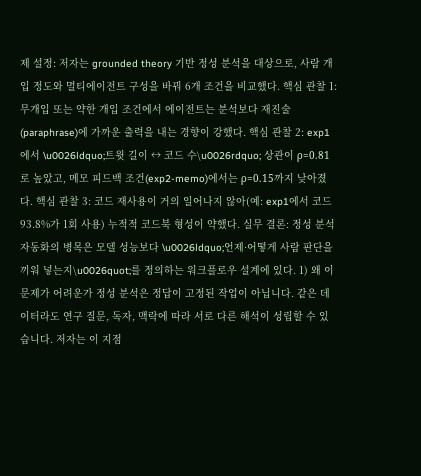제 설정: 저자는 grounded theory 기반 정성 분석을 대상으로, 사람 개입 정도와 멀티에이전트 구성을 바꿔 6개 조건을 비교했다. 핵심 관찰 1: 무개입 또는 약한 개입 조건에서 에이전트는 분석보다 재진술(paraphrase)에 가까운 출력을 내는 경향이 강했다. 핵심 관찰 2: exp1에서 \u0026ldquo;트윗 길이 ↔ 코드 수\u0026rdquo; 상관이 ρ=0.81로 높았고, 메모 피드백 조건(exp2-memo)에서는 ρ=0.15까지 낮아졌다. 핵심 관찰 3: 코드 재사용이 거의 일어나지 않아(예: exp1에서 코드 93.8%가 1회 사용) 누적적 코드북 형성이 약했다. 실무 결론: 정성 분석 자동화의 병목은 모델 성능보다 \u0026ldquo;언제·어떻게 사람 판단을 끼워 넣는지\u0026quot;를 정의하는 워크플로우 설계에 있다. 1) 왜 이 문제가 어려운가 정성 분석은 정답이 고정된 작업이 아닙니다. 같은 데이터라도 연구 질문, 독자, 맥락에 따라 서로 다른 해석이 성립할 수 있습니다. 저자는 이 지점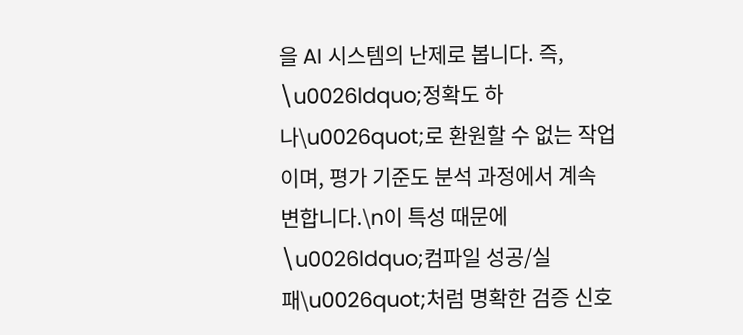을 AI 시스템의 난제로 봅니다. 즉, \u0026ldquo;정확도 하나\u0026quot;로 환원할 수 없는 작업이며, 평가 기준도 분석 과정에서 계속 변합니다.\n이 특성 때문에 \u0026ldquo;컴파일 성공/실패\u0026quot;처럼 명확한 검증 신호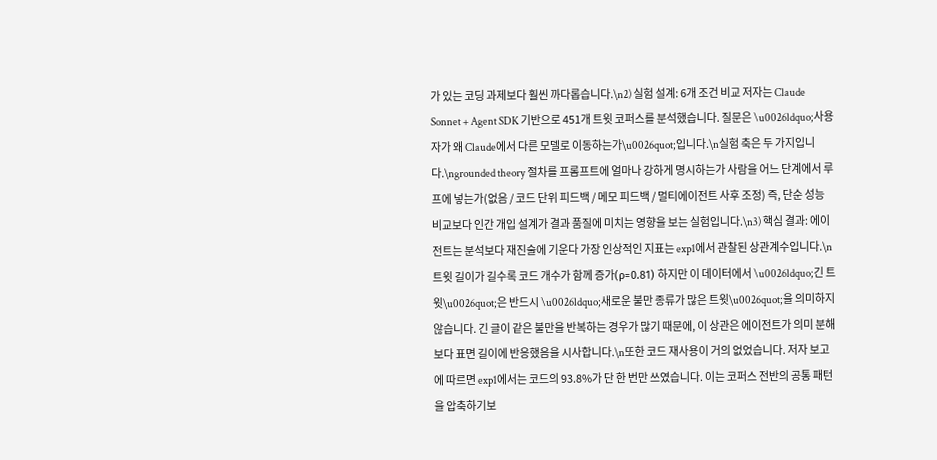가 있는 코딩 과제보다 훨씬 까다롭습니다.\n2) 실험 설계: 6개 조건 비교 저자는 Claude Sonnet + Agent SDK 기반으로 451개 트윗 코퍼스를 분석했습니다. 질문은 \u0026ldquo;사용자가 왜 Claude에서 다른 모델로 이동하는가\u0026quot;입니다.\n실험 축은 두 가지입니다.\ngrounded theory 절차를 프롬프트에 얼마나 강하게 명시하는가 사람을 어느 단계에서 루프에 넣는가(없음 / 코드 단위 피드백 / 메모 피드백 / 멀티에이전트 사후 조정) 즉, 단순 성능 비교보다 인간 개입 설계가 결과 품질에 미치는 영향을 보는 실험입니다.\n3) 핵심 결과: 에이전트는 분석보다 재진술에 기운다 가장 인상적인 지표는 exp1에서 관찰된 상관계수입니다.\n트윗 길이가 길수록 코드 개수가 함께 증가(ρ=0.81) 하지만 이 데이터에서 \u0026ldquo;긴 트윗\u0026quot;은 반드시 \u0026ldquo;새로운 불만 종류가 많은 트윗\u0026quot;을 의미하지 않습니다. 긴 글이 같은 불만을 반복하는 경우가 많기 때문에, 이 상관은 에이전트가 의미 분해보다 표면 길이에 반응했음을 시사합니다.\n또한 코드 재사용이 거의 없었습니다. 저자 보고에 따르면 exp1에서는 코드의 93.8%가 단 한 번만 쓰였습니다. 이는 코퍼스 전반의 공통 패턴을 압축하기보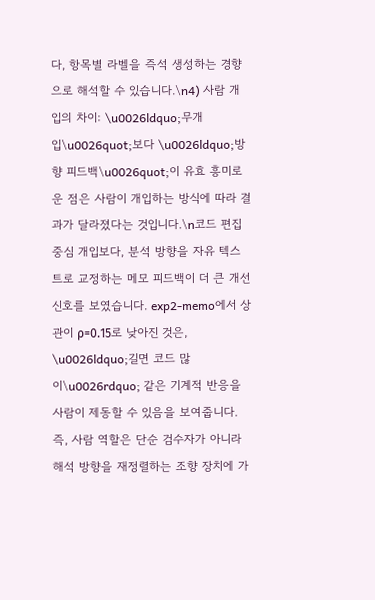다, 항목별 라벨을 즉석 생성하는 경향으로 해석할 수 있습니다.\n4) 사람 개입의 차이: \u0026ldquo;무개입\u0026quot;보다 \u0026ldquo;방향 피드백\u0026quot;이 유효 흥미로운 점은 사람이 개입하는 방식에 따라 결과가 달라졌다는 것입니다.\n코드 편집 중심 개입보다, 분석 방향을 자유 텍스트로 교정하는 메모 피드백이 더 큰 개선 신호를 보였습니다. exp2-memo에서 상관이 ρ=0.15로 낮아진 것은, \u0026ldquo;길면 코드 많이\u0026rdquo; 같은 기계적 반응을 사람이 제동할 수 있음을 보여줍니다. 즉, 사람 역할은 단순 검수자가 아니라 해석 방향을 재정렬하는 조향 장치에 가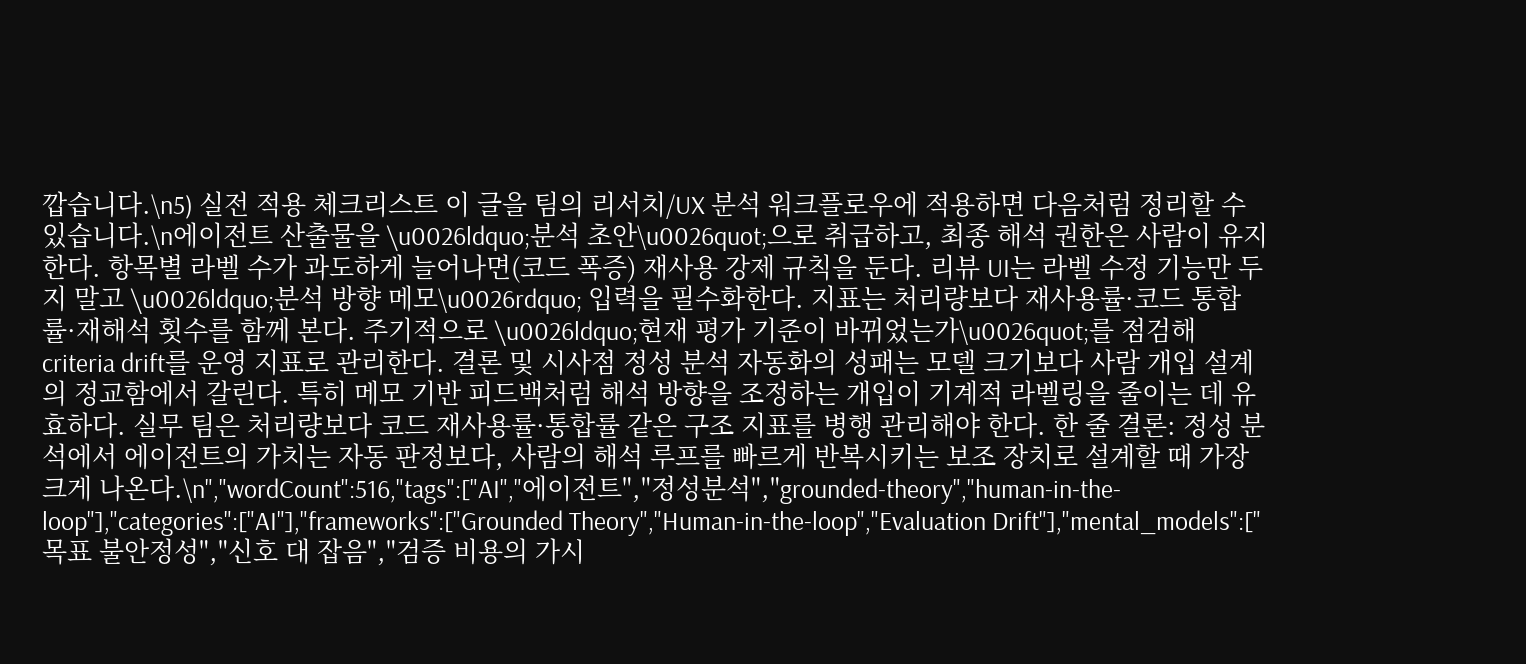깝습니다.\n5) 실전 적용 체크리스트 이 글을 팀의 리서치/UX 분석 워크플로우에 적용하면 다음처럼 정리할 수 있습니다.\n에이전트 산출물을 \u0026ldquo;분석 초안\u0026quot;으로 취급하고, 최종 해석 권한은 사람이 유지한다. 항목별 라벨 수가 과도하게 늘어나면(코드 폭증) 재사용 강제 규칙을 둔다. 리뷰 UI는 라벨 수정 기능만 두지 말고 \u0026ldquo;분석 방향 메모\u0026rdquo; 입력을 필수화한다. 지표는 처리량보다 재사용률·코드 통합률·재해석 횟수를 함께 본다. 주기적으로 \u0026ldquo;현재 평가 기준이 바뀌었는가\u0026quot;를 점검해 criteria drift를 운영 지표로 관리한다. 결론 및 시사점 정성 분석 자동화의 성패는 모델 크기보다 사람 개입 설계의 정교함에서 갈린다. 특히 메모 기반 피드백처럼 해석 방향을 조정하는 개입이 기계적 라벨링을 줄이는 데 유효하다. 실무 팀은 처리량보다 코드 재사용률·통합률 같은 구조 지표를 병행 관리해야 한다. 한 줄 결론: 정성 분석에서 에이전트의 가치는 자동 판정보다, 사람의 해석 루프를 빠르게 반복시키는 보조 장치로 설계할 때 가장 크게 나온다.\n","wordCount":516,"tags":["AI","에이전트","정성분석","grounded-theory","human-in-the-loop"],"categories":["AI"],"frameworks":["Grounded Theory","Human-in-the-loop","Evaluation Drift"],"mental_models":["목표 불안정성","신호 대 잡음","검증 비용의 가시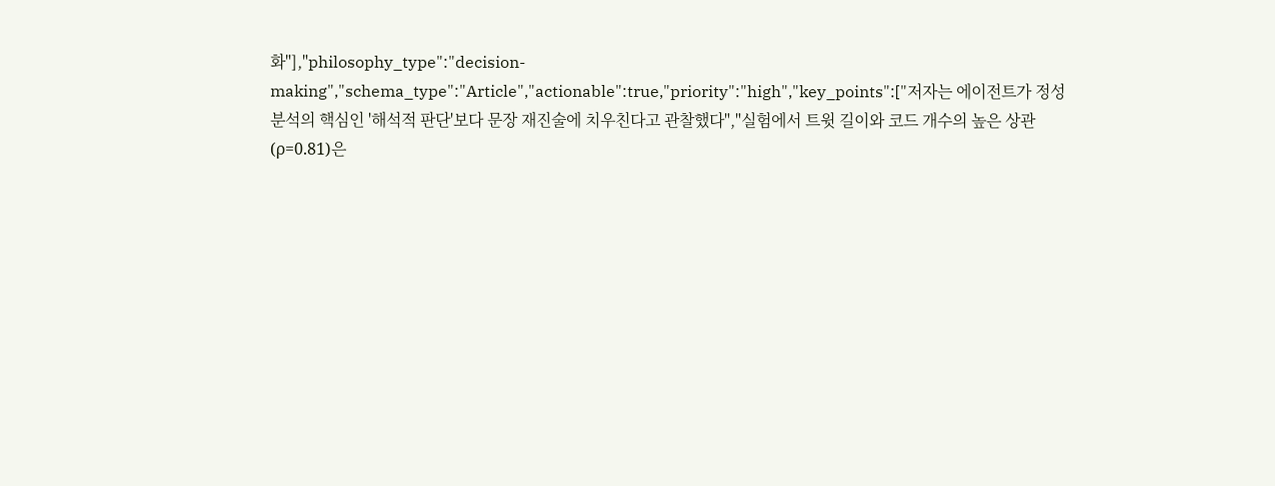화"],"philosophy_type":"decision-making","schema_type":"Article","actionable":true,"priority":"high","key_points":["저자는 에이전트가 정성 분석의 핵심인 '해석적 판단'보다 문장 재진술에 치우친다고 관찰했다","실험에서 트윗 길이와 코드 개수의 높은 상관(ρ=0.81)은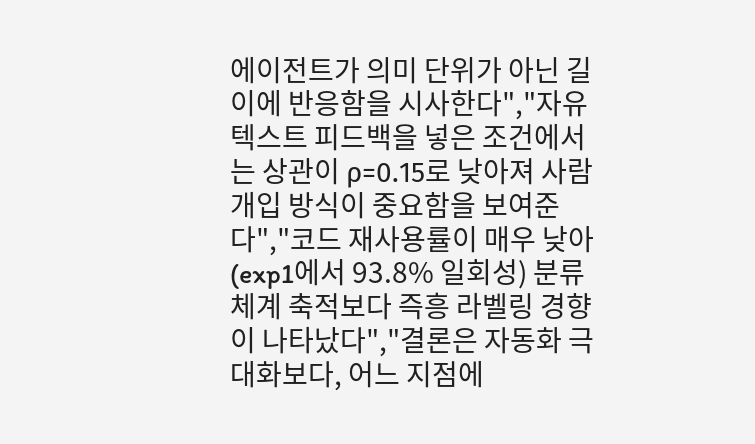에이전트가 의미 단위가 아닌 길이에 반응함을 시사한다","자유 텍스트 피드백을 넣은 조건에서는 상관이 ρ=0.15로 낮아져 사람 개입 방식이 중요함을 보여준다","코드 재사용률이 매우 낮아(exp1에서 93.8% 일회성) 분류체계 축적보다 즉흥 라벨링 경향이 나타났다","결론은 자동화 극대화보다, 어느 지점에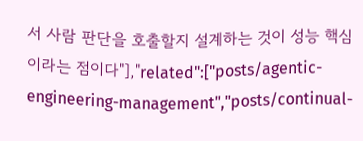서 사람 판단을 호출할지 설계하는 것이 성능 핵심이라는 점이다"],"related":["posts/agentic-engineering-management","posts/continual-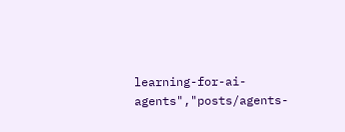learning-for-ai-agents","posts/agents-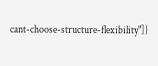cant-choose-structure-flexibility"]}